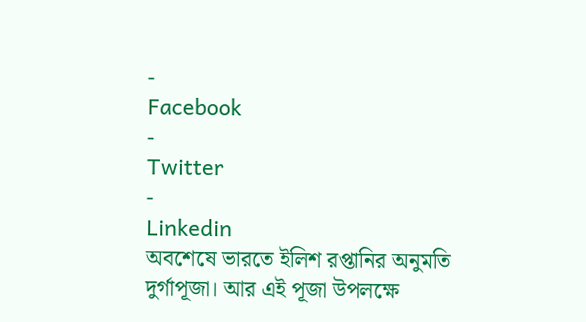-
Facebook
-
Twitter
-
Linkedin
অবশেষে ভারতে ইলিশ রপ্তানির অনুমতি
দুর্গাপূজা। আর এই পূজা উপলক্ষে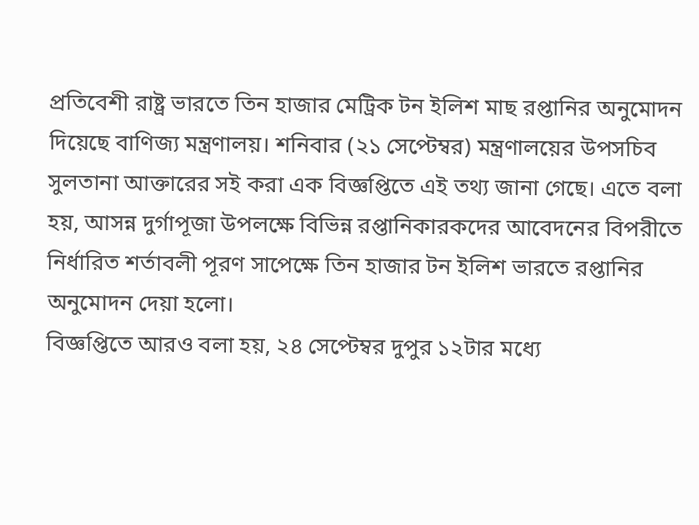প্রতিবেশী রাষ্ট্র ভারতে তিন হাজার মেট্রিক টন ইলিশ মাছ রপ্তানির অনুমোদন দিয়েছে বাণিজ্য মন্ত্রণালয়। শনিবার (২১ সেপ্টেম্বর) মন্ত্রণালয়ের উপসচিব সুলতানা আক্তারের সই করা এক বিজ্ঞপ্তিতে এই তথ্য জানা গেছে। এতে বলা হয়, আসন্ন দুর্গাপূজা উপলক্ষে বিভিন্ন রপ্তানিকারকদের আবেদনের বিপরীতে নির্ধারিত শর্তাবলী পূরণ সাপেক্ষে তিন হাজার টন ইলিশ ভারতে রপ্তানির অনুমোদন দেয়া হলো।
বিজ্ঞপ্তিতে আরও বলা হয়, ২৪ সেপ্টেম্বর দুপুর ১২টার মধ্যে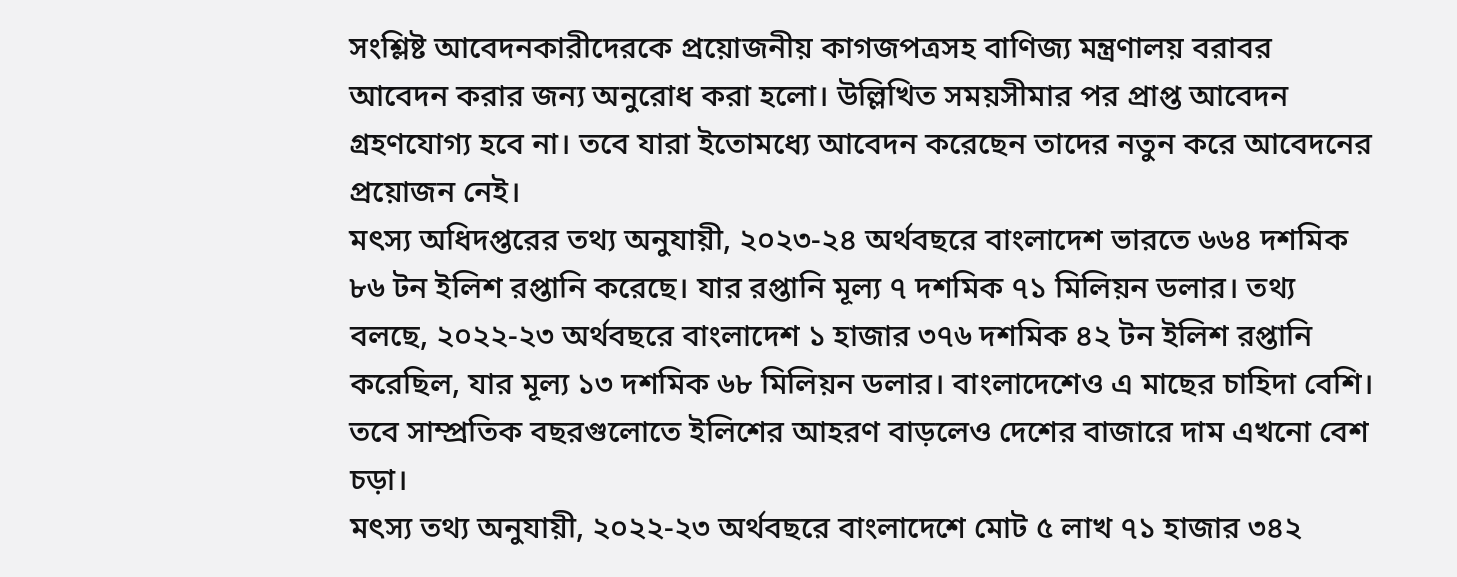সংশ্লিষ্ট আবেদনকারীদেরকে প্রয়োজনীয় কাগজপত্রসহ বাণিজ্য মন্ত্রণালয় বরাবর আবেদন করার জন্য অনুরোধ করা হলো। উল্লিখিত সময়সীমার পর প্রাপ্ত আবেদন গ্রহণযোগ্য হবে না। তবে যারা ইতোমধ্যে আবেদন করেছেন তাদের নতুন করে আবেদনের প্রয়োজন নেই।
মৎস্য অধিদপ্তরের তথ্য অনুযায়ী, ২০২৩-২৪ অর্থবছরে বাংলাদেশ ভারতে ৬৬৪ দশমিক ৮৬ টন ইলিশ রপ্তানি করেছে। যার রপ্তানি মূল্য ৭ দশমিক ৭১ মিলিয়ন ডলার। তথ্য বলছে, ২০২২-২৩ অর্থবছরে বাংলাদেশ ১ হাজার ৩৭৬ দশমিক ৪২ টন ইলিশ রপ্তানি করেছিল, যার মূল্য ১৩ দশমিক ৬৮ মিলিয়ন ডলার। বাংলাদেশেও এ মাছের চাহিদা বেশি। তবে সাম্প্রতিক বছরগুলোতে ইলিশের আহরণ বাড়লেও দেশের বাজারে দাম এখনো বেশ চড়া।
মৎস্য তথ্য অনুযায়ী, ২০২২-২৩ অর্থবছরে বাংলাদেশে মোট ৫ লাখ ৭১ হাজার ৩৪২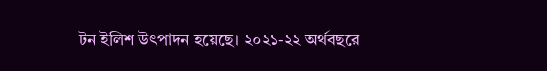টন ইলিশ উৎপাদন হয়েছে। ২০২১-২২ অর্থবছরে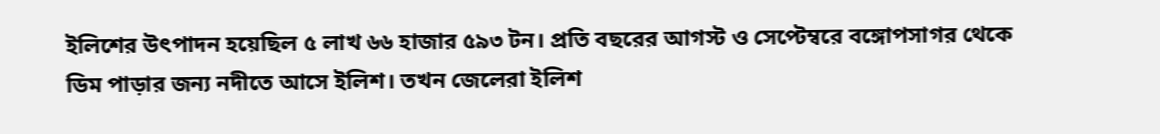ইলিশের উৎপাদন হয়েছিল ৫ লাখ ৬৬ হাজার ৫৯৩ টন। প্রতি বছরের আগস্ট ও সেপ্টেম্বরে বঙ্গোপসাগর থেকে ডিম পাড়ার জন্য নদীতে আসে ইলিশ। তখন জেলেরা ইলিশ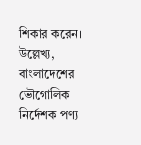শিকার করেন।
উল্লেখ্য, বাংলাদেশের ভৌগোলিক নির্দেশক পণ্য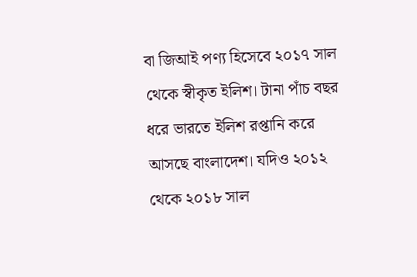বা জিআই পণ্য হিসেবে ২০১৭ সাল থেকে স্বীকৃত ইলিশ। টানা পাঁচ বছর ধরে ভারতে ইলিশ রপ্তানি করে আসছে বাংলাদেশ। যদিও ২০১২ থেকে ২০১৮ সাল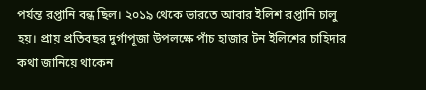পর্যন্ত রপ্তানি বন্ধ ছিল। ২০১৯ থেকে ভারতে আবার ইলিশ রপ্তানি চালু হয়। প্রায় প্রতিবছর দুর্গাপূজা উপলক্ষে পাঁচ হাজার টন ইলিশের চাহিদার কথা জানিয়ে থাকেন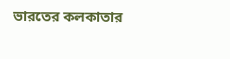ভারতের কলকাতার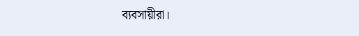ব্যবসায়ীরা।